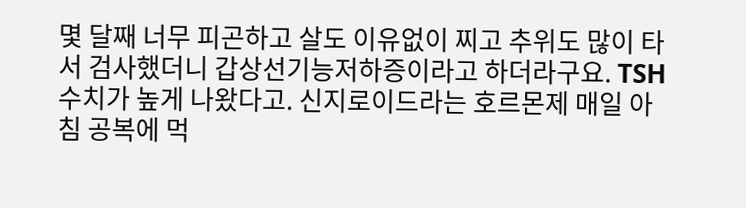몇 달째 너무 피곤하고 살도 이유없이 찌고 추위도 많이 타서 검사했더니 갑상선기능저하증이라고 하더라구요. TSH 수치가 높게 나왔다고. 신지로이드라는 호르몬제 매일 아침 공복에 먹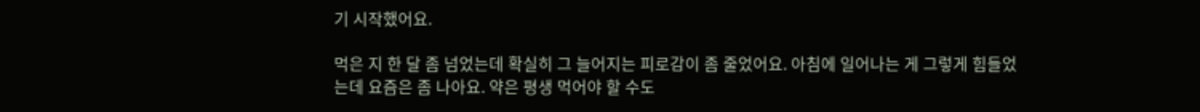기 시작했어요.

먹은 지 한 달 좀 넘었는데 확실히 그 늘어지는 피로감이 좀 줄었어요. 아침에 일어나는 게 그렇게 힘들었는데 요즘은 좀 나아요. 약은 평생 먹어야 할 수도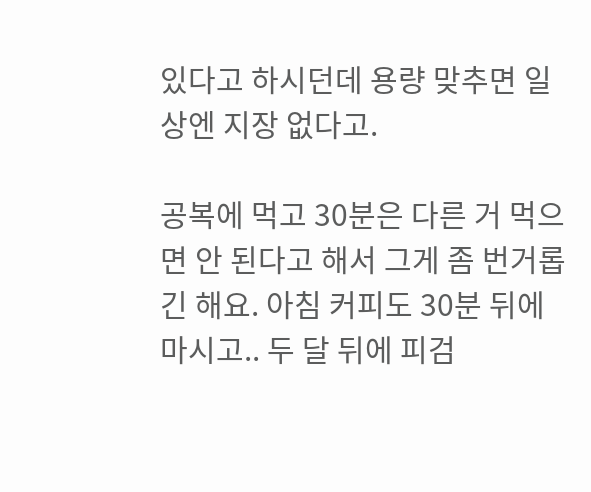있다고 하시던데 용량 맞추면 일상엔 지장 없다고.

공복에 먹고 30분은 다른 거 먹으면 안 된다고 해서 그게 좀 번거롭긴 해요. 아침 커피도 30분 뒤에 마시고.. 두 달 뒤에 피검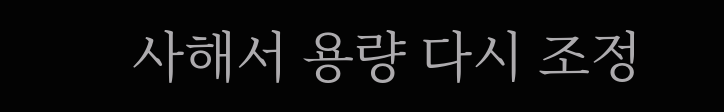사해서 용량 다시 조정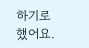하기로 했어요.